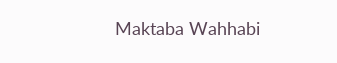Maktaba Wahhabi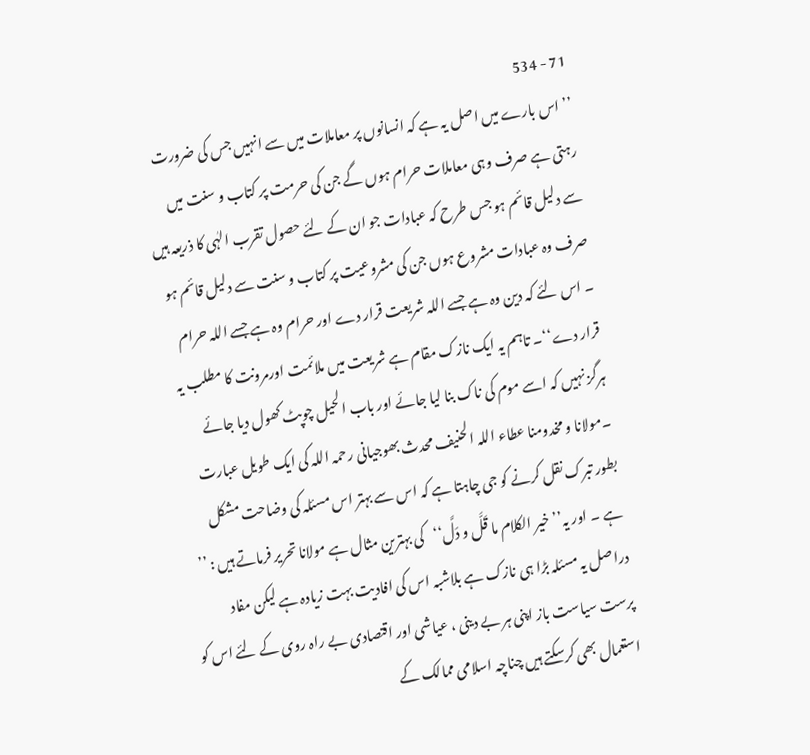71 - 534
’’ اس بارے میں اصل یہ ہے کہ انسانوں پر معاملات میں سے انہیں جس کی ضرورت رہتی ہے صرف وہی معاملات حرام ہوں گے جن کی حرمت پر کتاب و سنت میں سے دلیل قائم ہو جس طرح کہ عبادات جو ان کے لئے حصول تقرب الہٰی کا ذریعہ ہیں صرف وہ عبادات مشروع ہوں جن کی مشروعیت پر کتاب و سنت سے دلیل قائم ہو ۔ اس لئے کہ دین وہ ہے جسے اللہ شریعت قرار دے اور حرام وہ ہے جسے اللہ حرام قرار دے‘‘۔ تاہم یہ ایک نازک مقام ہے شریعت میں ملائمت اورمرونت کا مطلب یہ ہرگز نہیں کہ اسے موم کی ناک بنا لیا جائے اور باب الحيل چوپٹ کھول دیا جائے ۔مولانا و مخدومنا عطاء اللہ الحنیف محدث بھوجیانی رحمہ اللہ کی ایک طویل عبارت بطور تبرک نقل کرنے کو جی چاہتا ہے کہ اس سے بہتر اس مسئلہ کی وضاحت مشکل ہے ۔ اور یہ’’خير الکلام ما قَلَّ و دَلَّ‘‘کی بہترین مثال ہے مولانا تحریر فرماتے ہیں : ’’ دراصل یہ مسئلہ بڑا ہی نازک ہے بلاشبہ اس کی افادیت بہت زیادہ ہے لیکن مفاد پرست سیاست باز اپنی ہر بے دینی ، عیاشی اور اقتصادی بے راہ روی کے لئے اس کو استعمال بھی کرسکتے ہیں چناچہ اسلامی ممالک کے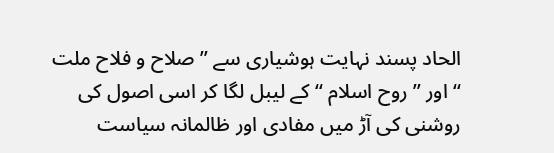الحاد پسند نہایت ہوشیاری سے ’’ صلاح و فلاح ملت ‘‘ اور ’’ روح اسلام ‘‘ کے لیبل لگا کر اسی اصول کی روشنی کی آڑ میں مفادی اور ظالمانہ سیاست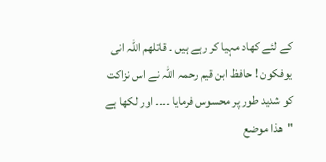کے لئے کھاد مہیا کر رہے ہیں ۔ قاتلھم اللّٰہ انی یوفکون ! حافظ ابن قیم رحمہ اللہ نے اس نزاکت کو شدید طور پر محسوس فرمایا ۔۔۔۔ اور لکھا ہے "هذا موضع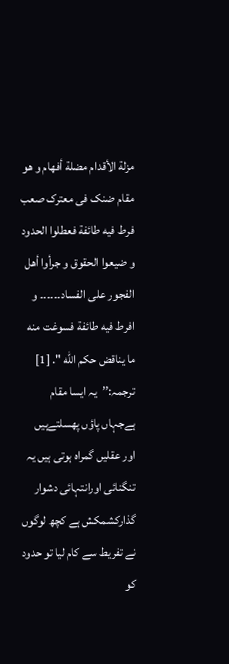مزلة الأقدام مضلة أفهام و هو مقام ضنک فی معترک صعب فرط فيه طائفة فعطلوا الحدود و ضيعوا الحقوق و جرأوا أهل الفجور علی الفساد۔۔۔۔۔۔ و افرط فيه طائفة فسوغت منه ما يناقض حکم اللّٰه ". [1] ترجمہ:’’یہ ایسا مقام ہےجہاں پاؤں پھسلتےہیں اور عقلیں گمراہ ہوتی ہیں یہ تنگنائی اورانتہائی دشوار گذارکشمکش ہے کچھ لوگوں نے تفریط سے کام لیا تو حدود کو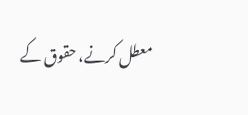معطل کرنے، حقوق کے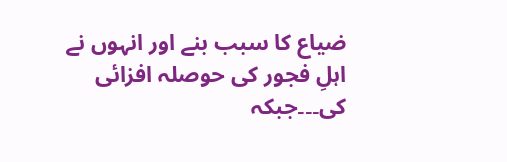ضیاع کا سبب بنے اور انہوں نے اہلِ فجور کی حوصلہ افزائی کی۔۔۔جبکہ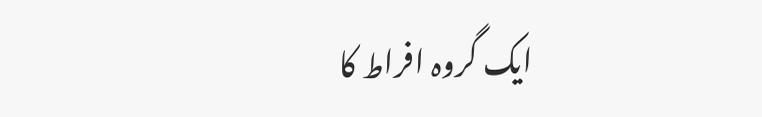ایک گروہ افراط کا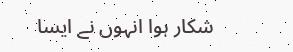شکار ہوا انہوں نے ایسا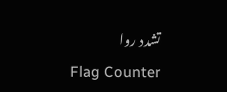تشدد روا
Flag Counter